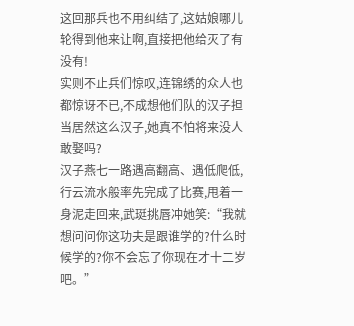这回那兵也不用纠结了,这姑娘哪儿轮得到他来让啊,直接把他给灭了有没有!
实则不止兵们惊叹,连锦绣的众人也都惊讶不已,不成想他们队的汉子担当居然这么汉子,她真不怕将来没人敢娶吗?
汉子燕七一路遇高翻高、遇低爬低,行云流水般率先完成了比赛,甩着一身泥走回来,武珽挑唇冲她笑:“我就想问问你这功夫是跟谁学的?什么时候学的?你不会忘了你现在才十二岁吧。”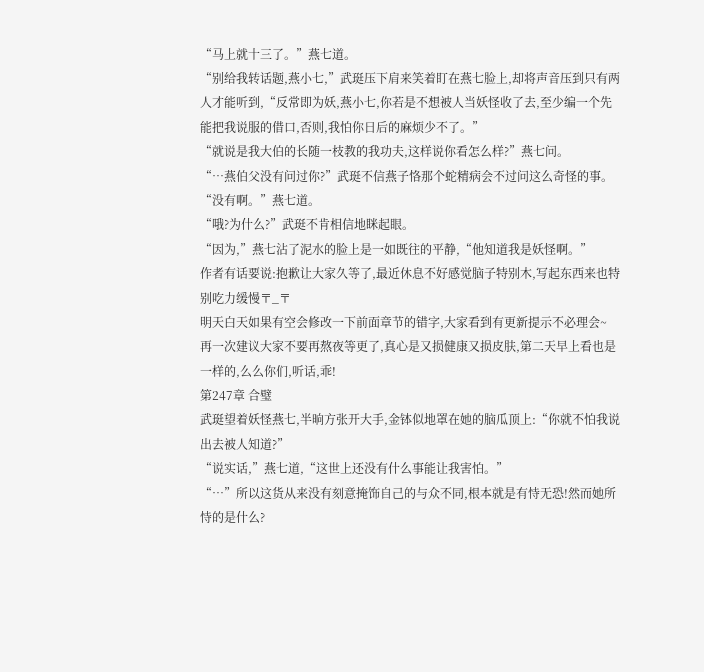“马上就十三了。”燕七道。
“别给我转话题,燕小七,”武珽压下肩来笑着盯在燕七脸上,却将声音压到只有两人才能听到,“反常即为妖,燕小七,你若是不想被人当妖怪收了去,至少编一个先能把我说服的借口,否则,我怕你日后的麻烦少不了。”
“就说是我大伯的长随一枝教的我功夫,这样说你看怎么样?”燕七问。
“…燕伯父没有问过你?”武珽不信燕子恪那个蛇精病会不过问这么奇怪的事。
“没有啊。”燕七道。
“哦?为什么?”武珽不肯相信地眯起眼。
“因为,”燕七沾了泥水的脸上是一如既往的平静,“他知道我是妖怪啊。”
作者有话要说:抱歉让大家久等了,最近休息不好感觉脑子特别木,写起东西来也特别吃力缓慢〒_〒
明天白天如果有空会修改一下前面章节的错字,大家看到有更新提示不必理会~
再一次建议大家不要再熬夜等更了,真心是又损健康又损皮肤,第二天早上看也是一样的,么么你们,听话,乖!
第247章 合璧
武珽望着妖怪燕七,半晌方张开大手,金钵似地罩在她的脑瓜顶上:“你就不怕我说出去被人知道?”
“说实话,”燕七道,“这世上还没有什么事能让我害怕。”
“…”所以这货从来没有刻意掩饰自己的与众不同,根本就是有恃无恐!然而她所恃的是什么?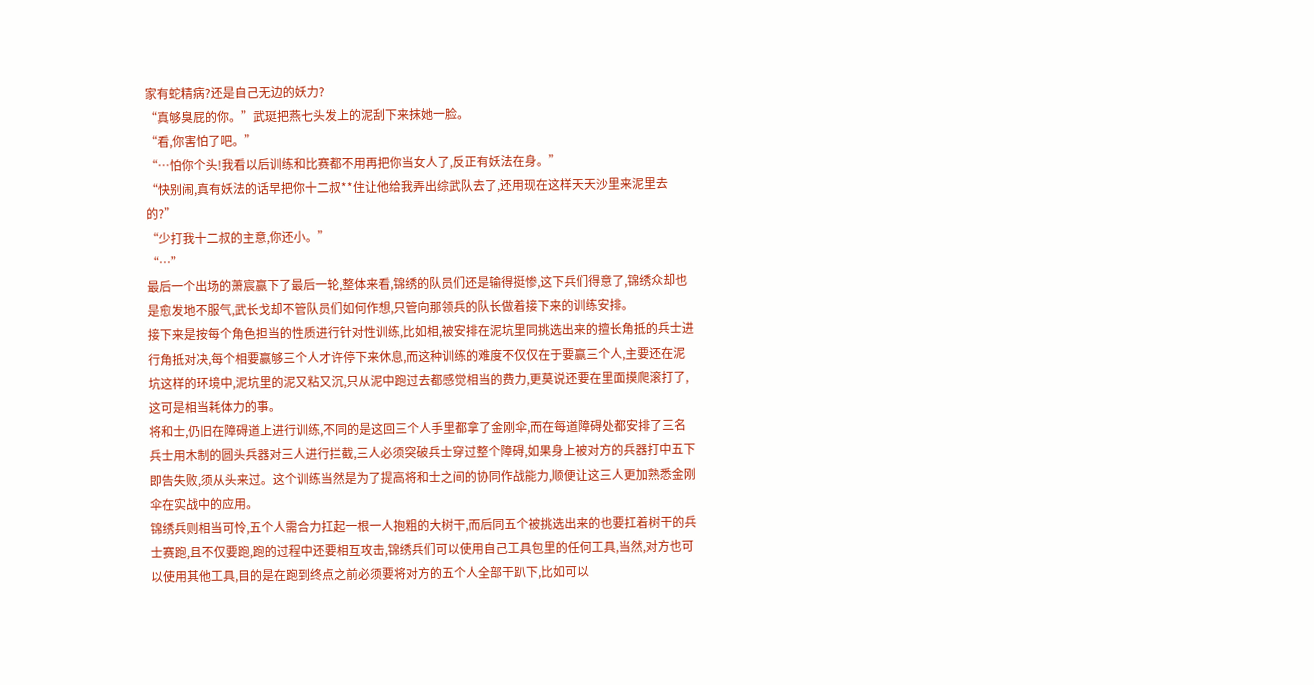家有蛇精病?还是自己无边的妖力?
“真够臭屁的你。”武珽把燕七头发上的泥刮下来抹她一脸。
“看,你害怕了吧。”
“…怕你个头!我看以后训练和比赛都不用再把你当女人了,反正有妖法在身。”
“快别闹,真有妖法的话早把你十二叔**住让他给我弄出综武队去了,还用现在这样天天沙里来泥里去的?”
“少打我十二叔的主意,你还小。”
“…”
最后一个出场的萧宸赢下了最后一轮,整体来看,锦绣的队员们还是输得挺惨,这下兵们得意了,锦绣众却也是愈发地不服气,武长戈却不管队员们如何作想,只管向那领兵的队长做着接下来的训练安排。
接下来是按每个角色担当的性质进行针对性训练,比如相,被安排在泥坑里同挑选出来的擅长角抵的兵士进行角抵对决,每个相要赢够三个人才许停下来休息,而这种训练的难度不仅仅在于要赢三个人,主要还在泥坑这样的环境中,泥坑里的泥又粘又沉,只从泥中跑过去都感觉相当的费力,更莫说还要在里面摸爬滚打了,这可是相当耗体力的事。
将和士,仍旧在障碍道上进行训练,不同的是这回三个人手里都拿了金刚伞,而在每道障碍处都安排了三名兵士用木制的圆头兵器对三人进行拦截,三人必须突破兵士穿过整个障碍,如果身上被对方的兵器打中五下即告失败,须从头来过。这个训练当然是为了提高将和士之间的协同作战能力,顺便让这三人更加熟悉金刚伞在实战中的应用。
锦绣兵则相当可怜,五个人需合力扛起一根一人抱粗的大树干,而后同五个被挑选出来的也要扛着树干的兵士赛跑,且不仅要跑,跑的过程中还要相互攻击,锦绣兵们可以使用自己工具包里的任何工具,当然,对方也可以使用其他工具,目的是在跑到终点之前必须要将对方的五个人全部干趴下,比如可以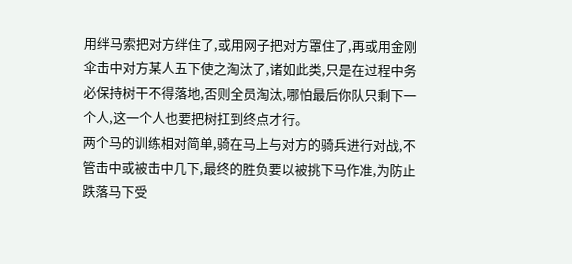用绊马索把对方绊住了,或用网子把对方罩住了,再或用金刚伞击中对方某人五下使之淘汰了,诸如此类,只是在过程中务必保持树干不得落地,否则全员淘汰,哪怕最后你队只剩下一个人,这一个人也要把树扛到终点才行。
两个马的训练相对简单,骑在马上与对方的骑兵进行对战,不管击中或被击中几下,最终的胜负要以被挑下马作准,为防止跌落马下受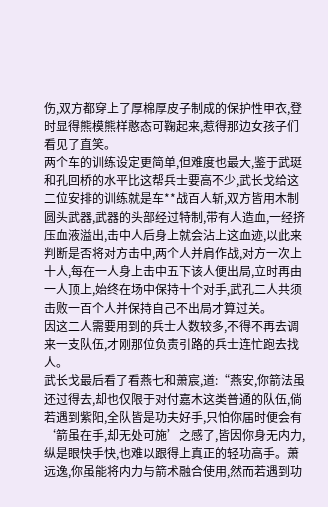伤,双方都穿上了厚棉厚皮子制成的保护性甲衣,登时显得熊模熊样憨态可鞠起来,惹得那边女孩子们看见了直笑。
两个车的训练设定更简单,但难度也最大,鉴于武珽和孔回桥的水平比这帮兵士要高不少,武长戈给这二位安排的训练就是车**战百人斩,双方皆用木制圆头武器,武器的头部经过特制,带有人造血,一经挤压血液溢出,击中人后身上就会沾上这血迹,以此来判断是否将对方击中,两个人并肩作战,对方一次上十人,每在一人身上击中五下该人便出局,立时再由一人顶上,始终在场中保持十个对手,武孔二人共须击败一百个人并保持自己不出局才算过关。
因这二人需要用到的兵士人数较多,不得不再去调来一支队伍,才刚那位负责引路的兵士连忙跑去找人。
武长戈最后看了看燕七和萧宸,道:“燕安,你箭法虽还过得去,却也仅限于对付嘉木这类普通的队伍,倘若遇到紫阳,全队皆是功夫好手,只怕你届时便会有‘箭虽在手,却无处可施’之感了,皆因你身无内力,纵是眼快手快,也难以跟得上真正的轻功高手。萧远逸,你虽能将内力与箭术融合使用,然而若遇到功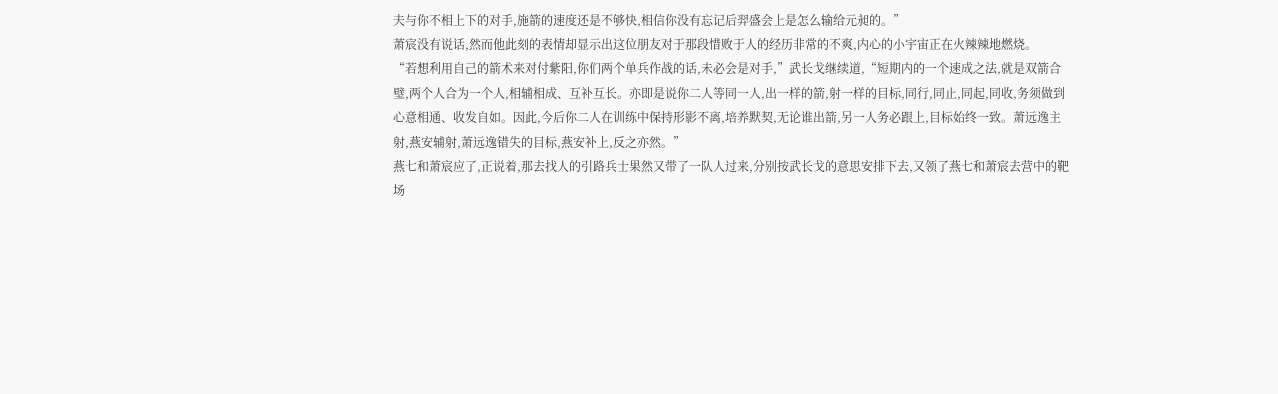夫与你不相上下的对手,施箭的速度还是不够快,相信你没有忘记后羿盛会上是怎么输给元昶的。”
萧宸没有说话,然而他此刻的表情却显示出这位朋友对于那段惜败于人的经历非常的不爽,内心的小宇宙正在火辣辣地燃烧。
“若想利用自己的箭术来对付紫阳,你们两个单兵作战的话,未必会是对手,”武长戈继续道,“短期内的一个速成之法,就是双箭合璧,两个人合为一个人,相辅相成、互补互长。亦即是说你二人等同一人,出一样的箭,射一样的目标,同行,同止,同起,同收,务须做到心意相通、收发自如。因此,今后你二人在训练中保持形影不离,培养默契,无论谁出箭,另一人务必跟上,目标始终一致。萧远逸主射,燕安辅射,萧远逸错失的目标,燕安补上,反之亦然。”
燕七和萧宸应了,正说着,那去找人的引路兵士果然又带了一队人过来,分别按武长戈的意思安排下去,又领了燕七和萧宸去营中的靶场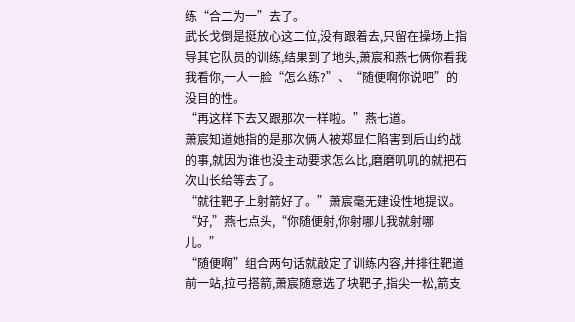练“合二为一”去了。
武长戈倒是挺放心这二位,没有跟着去,只留在操场上指导其它队员的训练,结果到了地头,萧宸和燕七俩你看我我看你,一人一脸“怎么练?”、“随便啊你说吧”的没目的性。
“再这样下去又跟那次一样啦。”燕七道。
萧宸知道她指的是那次俩人被郑显仁陷害到后山约战的事,就因为谁也没主动要求怎么比,磨磨叽叽的就把石次山长给等去了。
“就往靶子上射箭好了。”萧宸毫无建设性地提议。
“好,”燕七点头,“你随便射,你射哪儿我就射哪儿。”
“随便啊”组合两句话就敲定了训练内容,并排往靶道前一站,拉弓搭箭,萧宸随意选了块靶子,指尖一松,箭支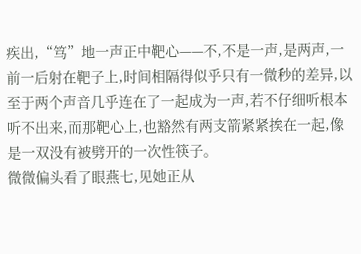疾出,“笃”地一声正中靶心——不,不是一声,是两声,一前一后射在靶子上,时间相隔得似乎只有一微秒的差异,以至于两个声音几乎连在了一起成为一声,若不仔细听根本听不出来,而那靶心上,也豁然有两支箭紧紧挨在一起,像是一双没有被劈开的一次性筷子。
微微偏头看了眼燕七,见她正从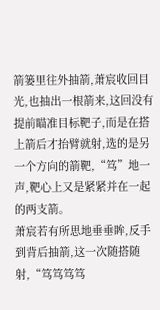箭篓里往外抽箭,萧宸收回目光,也抽出一根箭来,这回没有提前瞄准目标靶子,而是在搭上箭后才抬臂就射,选的是另一个方向的箭靶,“笃”地一声,靶心上又是紧紧并在一起的两支箭。
萧宸若有所思地垂垂眸,反手到背后抽箭,这一次随搭随射,“笃笃笃笃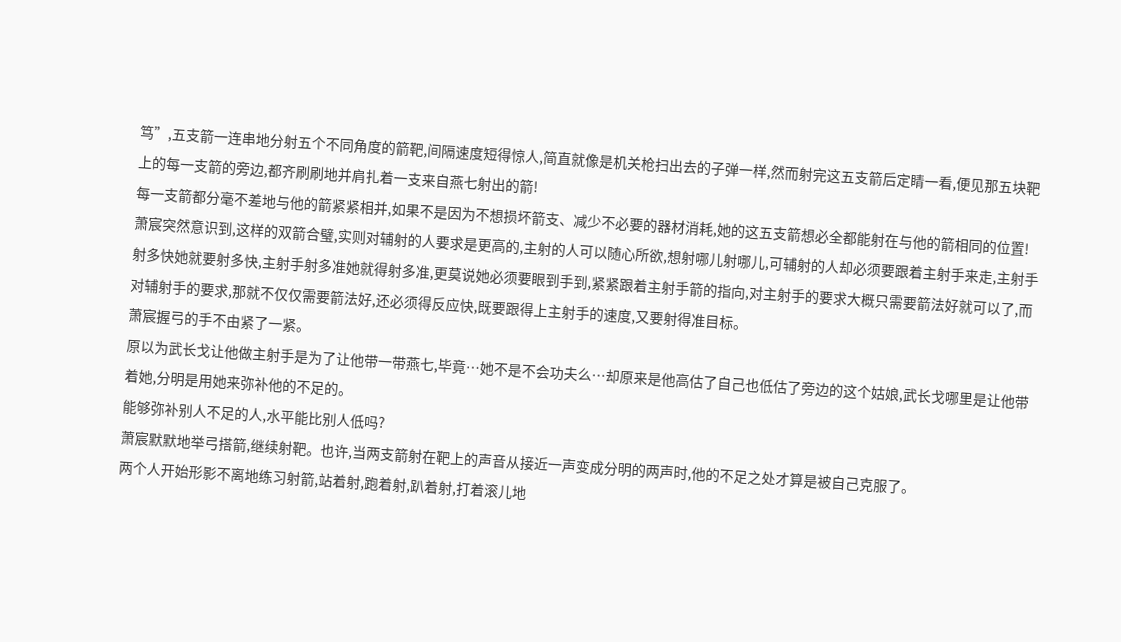笃”,五支箭一连串地分射五个不同角度的箭靶,间隔速度短得惊人,简直就像是机关枪扫出去的子弹一样,然而射完这五支箭后定睛一看,便见那五块靶上的每一支箭的旁边,都齐刷刷地并肩扎着一支来自燕七射出的箭!
每一支箭都分毫不差地与他的箭紧紧相并,如果不是因为不想损坏箭支、减少不必要的器材消耗,她的这五支箭想必全都能射在与他的箭相同的位置!
萧宸突然意识到,这样的双箭合璧,实则对辅射的人要求是更高的,主射的人可以随心所欲,想射哪儿射哪儿,可辅射的人却必须要跟着主射手来走,主射手射多快她就要射多快,主射手射多准她就得射多准,更莫说她必须要眼到手到,紧紧跟着主射手箭的指向,对主射手的要求大概只需要箭法好就可以了,而对辅射手的要求,那就不仅仅需要箭法好,还必须得反应快,既要跟得上主射手的速度,又要射得准目标。
萧宸握弓的手不由紧了一紧。
原以为武长戈让他做主射手是为了让他带一带燕七,毕竟…她不是不会功夫么…却原来是他高估了自己也低估了旁边的这个姑娘,武长戈哪里是让他带着她,分明是用她来弥补他的不足的。
能够弥补别人不足的人,水平能比别人低吗?
萧宸默默地举弓搭箭,继续射靶。也许,当两支箭射在靶上的声音从接近一声变成分明的两声时,他的不足之处才算是被自己克服了。
两个人开始形影不离地练习射箭,站着射,跑着射,趴着射,打着滚儿地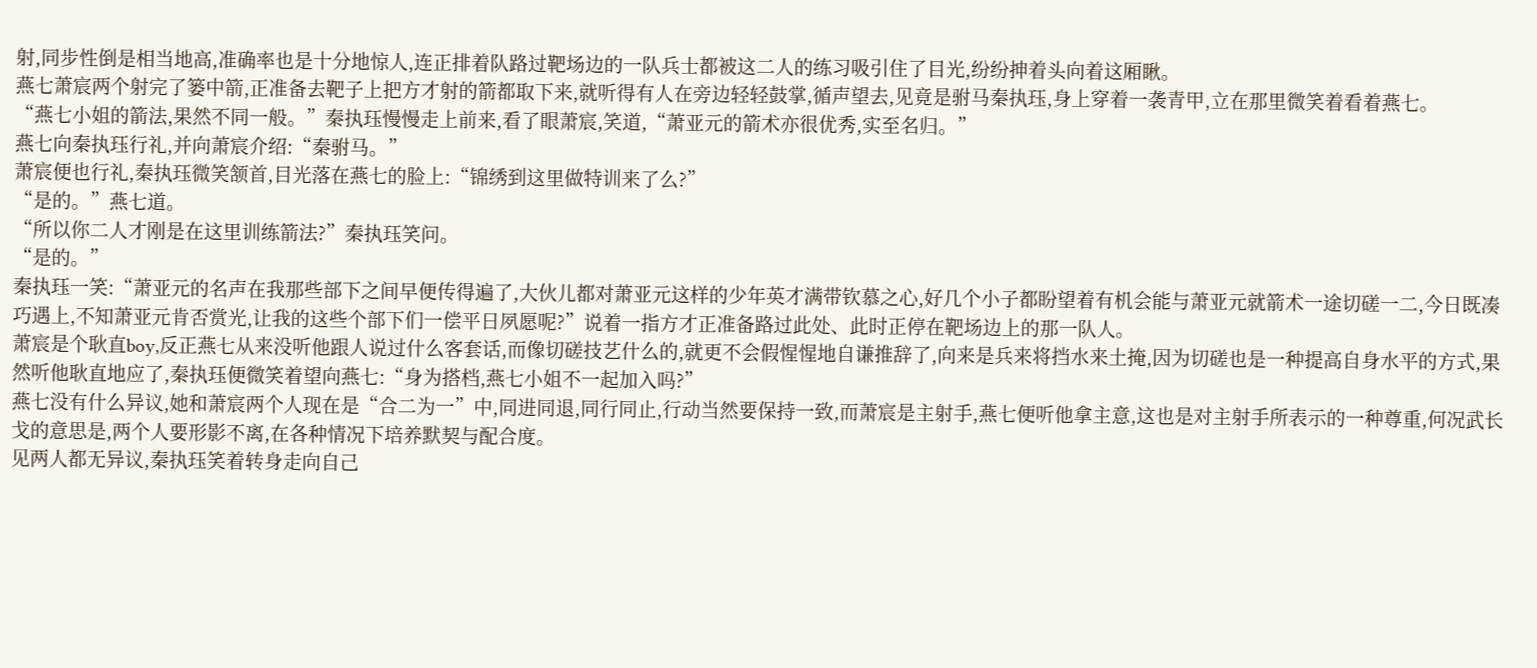射,同步性倒是相当地高,准确率也是十分地惊人,连正排着队路过靶场边的一队兵士都被这二人的练习吸引住了目光,纷纷抻着头向着这厢瞅。
燕七萧宸两个射完了篓中箭,正准备去靶子上把方才射的箭都取下来,就听得有人在旁边轻轻鼓掌,循声望去,见竟是驸马秦执珏,身上穿着一袭青甲,立在那里微笑着看着燕七。
“燕七小姐的箭法,果然不同一般。”秦执珏慢慢走上前来,看了眼萧宸,笑道,“萧亚元的箭术亦很优秀,实至名归。”
燕七向秦执珏行礼,并向萧宸介绍:“秦驸马。”
萧宸便也行礼,秦执珏微笑颔首,目光落在燕七的脸上:“锦绣到这里做特训来了么?”
“是的。”燕七道。
“所以你二人才刚是在这里训练箭法?”秦执珏笑问。
“是的。”
秦执珏一笑:“萧亚元的名声在我那些部下之间早便传得遍了,大伙儿都对萧亚元这样的少年英才满带钦慕之心,好几个小子都盼望着有机会能与萧亚元就箭术一途切磋一二,今日既凑巧遇上,不知萧亚元肯否赏光,让我的这些个部下们一偿平日夙愿呢?”说着一指方才正准备路过此处、此时正停在靶场边上的那一队人。
萧宸是个耿直boy,反正燕七从来没听他跟人说过什么客套话,而像切磋技艺什么的,就更不会假惺惺地自谦推辞了,向来是兵来将挡水来土掩,因为切磋也是一种提高自身水平的方式,果然听他耿直地应了,秦执珏便微笑着望向燕七:“身为搭档,燕七小姐不一起加入吗?”
燕七没有什么异议,她和萧宸两个人现在是“合二为一”中,同进同退,同行同止,行动当然要保持一致,而萧宸是主射手,燕七便听他拿主意,这也是对主射手所表示的一种尊重,何况武长戈的意思是,两个人要形影不离,在各种情况下培养默契与配合度。
见两人都无异议,秦执珏笑着转身走向自己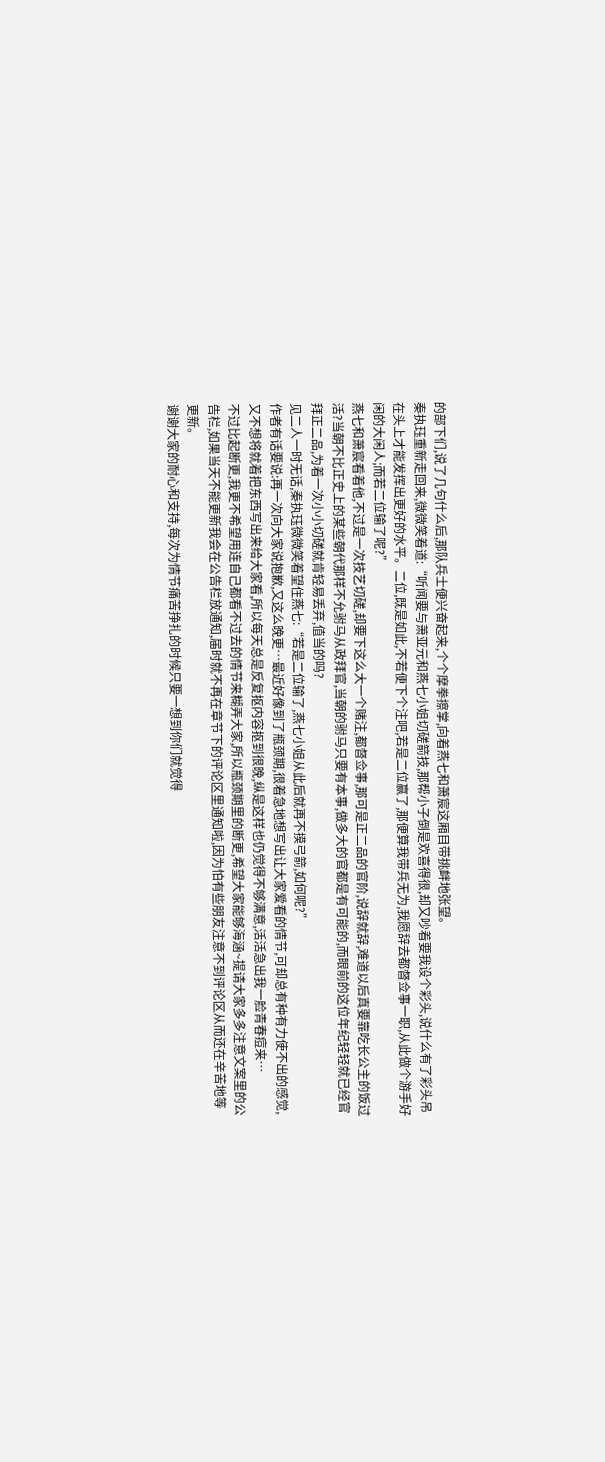的部下们,说了几句什么后,那队兵士便兴奋起来,个个摩拳擦掌,向着燕七和萧宸这厢目带挑衅地张望。
秦执珏重新走回来,微微笑着道:“听闻要与萧亚元和燕七小姐切磋箭技,那帮小子倒是欢喜得很,却又吵着要我设个彩头,说什么有了彩头吊在头上才能发挥出更好的水平。二位,既是如此,不若便下个注吧,若是二位赢了,那便算我带兵无为,我愿辞去都督佥事一职,从此做个游手好闲的大闲人;而若二位输了呢?”
燕七和萧宸看着他,不过是一次技艺切磋,却要下这么大一个赌注,都督佥事,那可是正二品的官阶,说辞就辞,难道以后真要靠吃长公主的饭过活?当朝不比正史上的某些朝代那样不允驸马从政拜官,当朝的驸马只要有本事,做多大的官都是有可能的,而眼前的这位年纪轻轻就已经官拜正二品,为着一次小小切磋就肯轻易丢弃,值当的吗?
见二人一时无话,秦执珏微微笑着望住燕七:“若是二位输了,燕七小姐从此后就再不摸弓箭,如何呢?”
作者有话要说:再一次向大家说抱歉,又这么晚更…最近好像到了瓶颈期,很着急地想写出让大家爱看的情节,可却总有种有力使不出的感觉,又不想将就着把东西写出来给大家看,所以每天总是反复抠内容抠到很晚,纵是这样也仍觉得不够满意,活活急出我一脸青春痘来…
不过比起断更,我更不希望用连自己都看不过去的情节来糊弄大家,所以瓶颈期里的断更,希望大家能够海涵~提请大家多多注意文案里的公告栏,如果当天不能更新我会在公告栏放通知,届时就不再在章节下的评论区里通知啦,因为怕有些朋友注意不到评论区从而还在辛苦地等更新。
谢谢大家的耐心和支持,每次为情节痛苦挣扎的时候只要一想到你们就觉得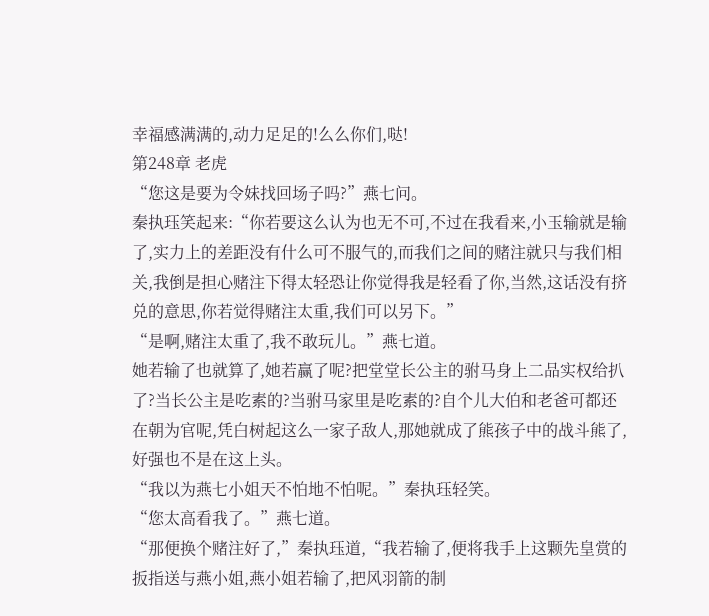幸福感满满的,动力足足的!么么你们,哒!
第248章 老虎
“您这是要为令妹找回场子吗?”燕七问。
秦执珏笑起来:“你若要这么认为也无不可,不过在我看来,小玉输就是输了,实力上的差距没有什么可不服气的,而我们之间的赌注就只与我们相关,我倒是担心赌注下得太轻恐让你觉得我是轻看了你,当然,这话没有挤兑的意思,你若觉得赌注太重,我们可以另下。”
“是啊,赌注太重了,我不敢玩儿。”燕七道。
她若输了也就算了,她若赢了呢?把堂堂长公主的驸马身上二品实权给扒了?当长公主是吃素的?当驸马家里是吃素的?自个儿大伯和老爸可都还在朝为官呢,凭白树起这么一家子敌人,那她就成了熊孩子中的战斗熊了,好强也不是在这上头。
“我以为燕七小姐天不怕地不怕呢。”秦执珏轻笑。
“您太高看我了。”燕七道。
“那便换个赌注好了,”秦执珏道,“我若输了,便将我手上这颗先皇赏的扳指送与燕小姐,燕小姐若输了,把风羽箭的制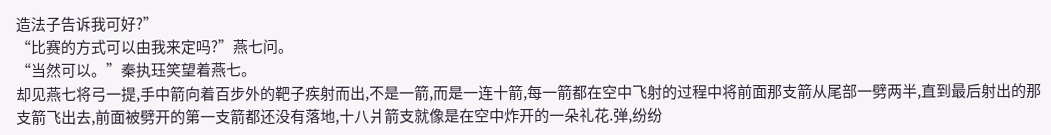造法子告诉我可好?”
“比赛的方式可以由我来定吗?”燕七问。
“当然可以。”秦执珏笑望着燕七。
却见燕七将弓一提,手中箭向着百步外的靶子疾射而出,不是一箭,而是一连十箭,每一箭都在空中飞射的过程中将前面那支箭从尾部一劈两半,直到最后射出的那支箭飞出去,前面被劈开的第一支箭都还没有落地,十八爿箭支就像是在空中炸开的一朵礼花.弹,纷纷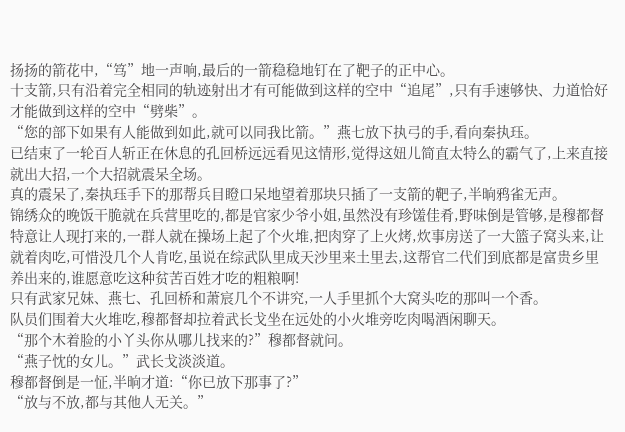扬扬的箭花中,“笃”地一声响,最后的一箭稳稳地钉在了靶子的正中心。
十支箭,只有沿着完全相同的轨迹射出才有可能做到这样的空中“追尾”,只有手速够快、力道恰好才能做到这样的空中“劈柴”。
“您的部下如果有人能做到如此,就可以同我比箭。”燕七放下执弓的手,看向秦执珏。
已结束了一轮百人斩正在休息的孔回桥远远看见这情形,觉得这妞儿简直太特么的霸气了,上来直接就出大招,一个大招就震呆全场。
真的震呆了,秦执珏手下的那帮兵目瞪口呆地望着那块只插了一支箭的靶子,半晌鸦雀无声。
锦绣众的晚饭干脆就在兵营里吃的,都是官家少爷小姐,虽然没有珍馐佳肴,野味倒是管够,是穆都督特意让人现打来的,一群人就在操场上起了个火堆,把肉穿了上火烤,炊事房送了一大篮子窝头来,让就着肉吃,可惜没几个人肯吃,虽说在综武队里成天沙里来土里去,这帮官二代们到底都是富贵乡里养出来的,谁愿意吃这种贫苦百姓才吃的粗粮啊!
只有武家兄妹、燕七、孔回桥和萧宸几个不讲究,一人手里抓个大窝头吃的那叫一个香。
队员们围着大火堆吃,穆都督却拉着武长戈坐在远处的小火堆旁吃肉喝酒闲聊天。
“那个木着脸的小丫头你从哪儿找来的?”穆都督就问。
“燕子忱的女儿。”武长戈淡淡道。
穆都督倒是一怔,半晌才道:“你已放下那事了?”
“放与不放,都与其他人无关。”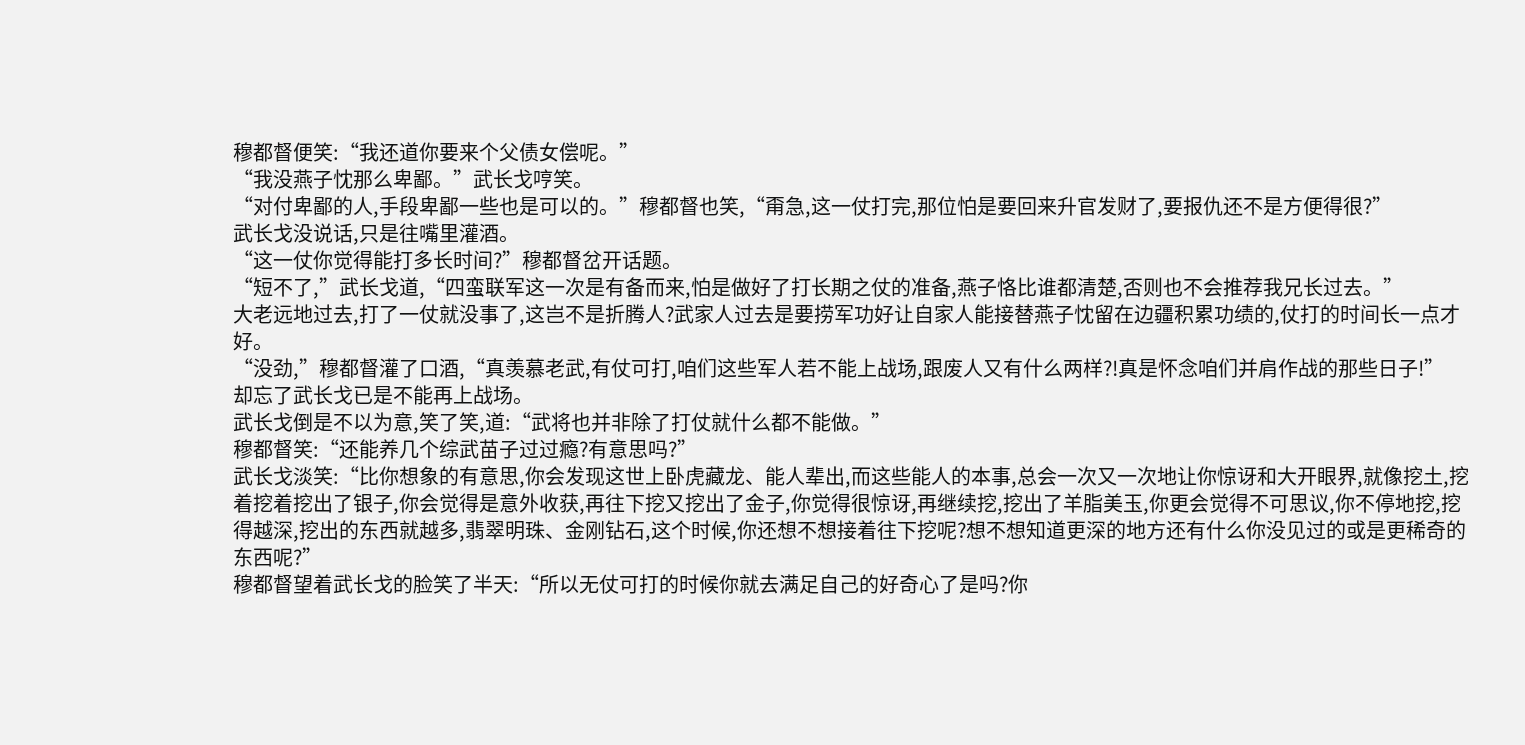穆都督便笑:“我还道你要来个父债女偿呢。”
“我没燕子忱那么卑鄙。”武长戈哼笑。
“对付卑鄙的人,手段卑鄙一些也是可以的。”穆都督也笑,“甭急,这一仗打完,那位怕是要回来升官发财了,要报仇还不是方便得很?”
武长戈没说话,只是往嘴里灌酒。
“这一仗你觉得能打多长时间?”穆都督岔开话题。
“短不了,”武长戈道,“四蛮联军这一次是有备而来,怕是做好了打长期之仗的准备,燕子恪比谁都清楚,否则也不会推荐我兄长过去。”
大老远地过去,打了一仗就没事了,这岂不是折腾人?武家人过去是要捞军功好让自家人能接替燕子忱留在边疆积累功绩的,仗打的时间长一点才好。
“没劲,”穆都督灌了口酒,“真羡慕老武,有仗可打,咱们这些军人若不能上战场,跟废人又有什么两样?!真是怀念咱们并肩作战的那些日子!”
却忘了武长戈已是不能再上战场。
武长戈倒是不以为意,笑了笑,道:“武将也并非除了打仗就什么都不能做。”
穆都督笑:“还能养几个综武苗子过过瘾?有意思吗?”
武长戈淡笑:“比你想象的有意思,你会发现这世上卧虎藏龙、能人辈出,而这些能人的本事,总会一次又一次地让你惊讶和大开眼界,就像挖土,挖着挖着挖出了银子,你会觉得是意外收获,再往下挖又挖出了金子,你觉得很惊讶,再继续挖,挖出了羊脂美玉,你更会觉得不可思议,你不停地挖,挖得越深,挖出的东西就越多,翡翠明珠、金刚钻石,这个时候,你还想不想接着往下挖呢?想不想知道更深的地方还有什么你没见过的或是更稀奇的东西呢?”
穆都督望着武长戈的脸笑了半天:“所以无仗可打的时候你就去满足自己的好奇心了是吗?你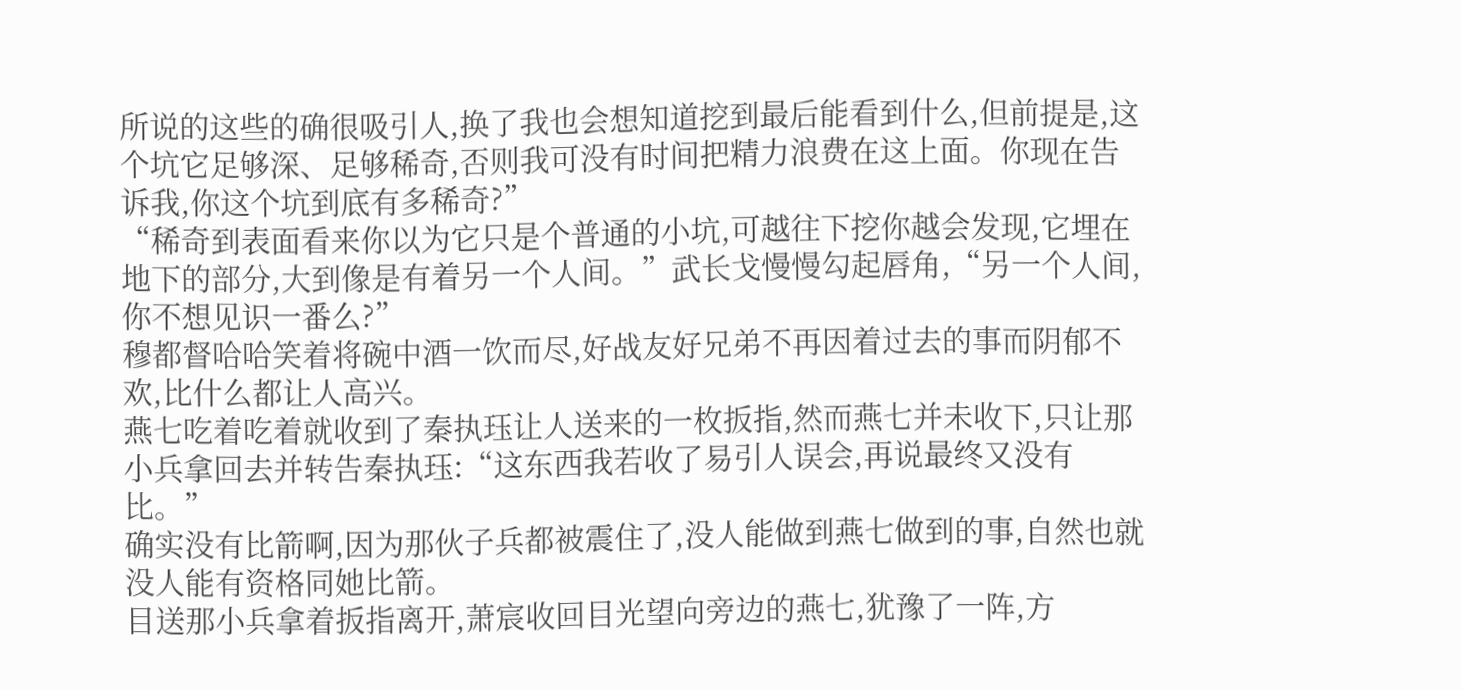所说的这些的确很吸引人,换了我也会想知道挖到最后能看到什么,但前提是,这个坑它足够深、足够稀奇,否则我可没有时间把精力浪费在这上面。你现在告诉我,你这个坑到底有多稀奇?”
“稀奇到表面看来你以为它只是个普通的小坑,可越往下挖你越会发现,它埋在地下的部分,大到像是有着另一个人间。”武长戈慢慢勾起唇角,“另一个人间,你不想见识一番么?”
穆都督哈哈笑着将碗中酒一饮而尽,好战友好兄弟不再因着过去的事而阴郁不欢,比什么都让人高兴。
燕七吃着吃着就收到了秦执珏让人送来的一枚扳指,然而燕七并未收下,只让那小兵拿回去并转告秦执珏:“这东西我若收了易引人误会,再说最终又没有比。”
确实没有比箭啊,因为那伙子兵都被震住了,没人能做到燕七做到的事,自然也就没人能有资格同她比箭。
目送那小兵拿着扳指离开,萧宸收回目光望向旁边的燕七,犹豫了一阵,方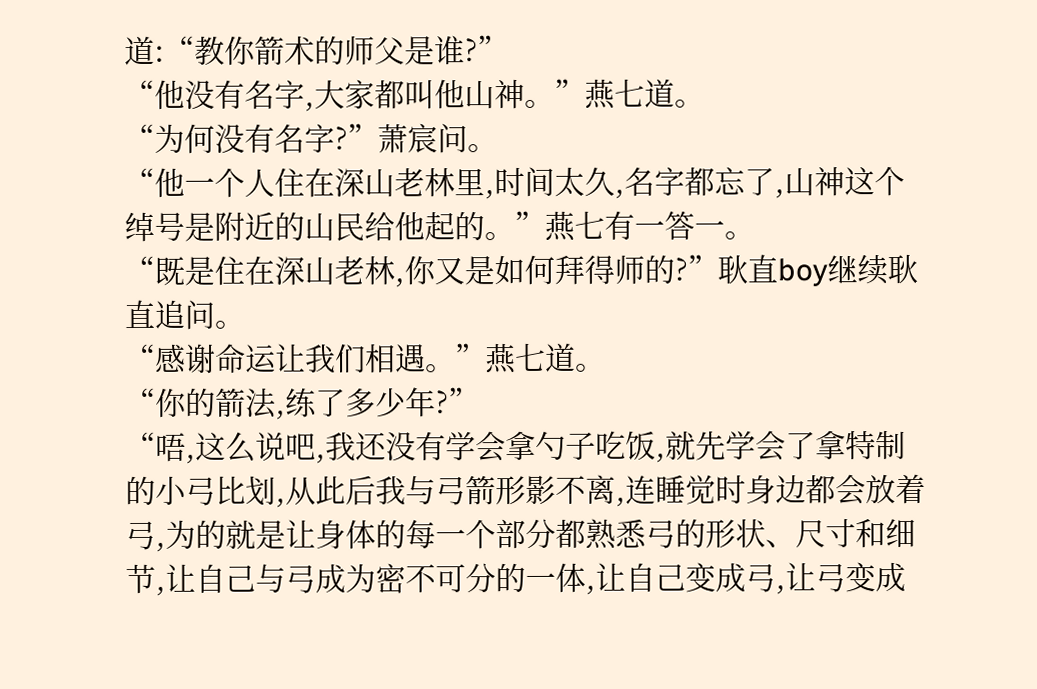道:“教你箭术的师父是谁?”
“他没有名字,大家都叫他山神。”燕七道。
“为何没有名字?”萧宸问。
“他一个人住在深山老林里,时间太久,名字都忘了,山神这个绰号是附近的山民给他起的。”燕七有一答一。
“既是住在深山老林,你又是如何拜得师的?”耿直boy继续耿直追问。
“感谢命运让我们相遇。”燕七道。
“你的箭法,练了多少年?”
“唔,这么说吧,我还没有学会拿勺子吃饭,就先学会了拿特制的小弓比划,从此后我与弓箭形影不离,连睡觉时身边都会放着弓,为的就是让身体的每一个部分都熟悉弓的形状、尺寸和细节,让自己与弓成为密不可分的一体,让自己变成弓,让弓变成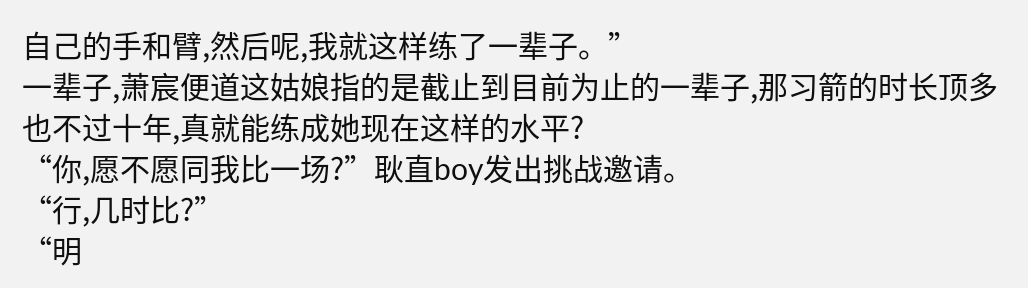自己的手和臂,然后呢,我就这样练了一辈子。”
一辈子,萧宸便道这姑娘指的是截止到目前为止的一辈子,那习箭的时长顶多也不过十年,真就能练成她现在这样的水平?
“你,愿不愿同我比一场?”耿直boy发出挑战邀请。
“行,几时比?”
“明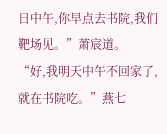日中午,你早点去书院,我们靶场见。”萧宸道。
“好,我明天中午不回家了,就在书院吃。”燕七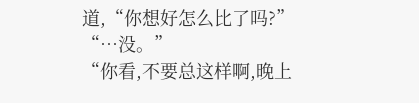道,“你想好怎么比了吗?”
“…没。”
“你看,不要总这样啊,晚上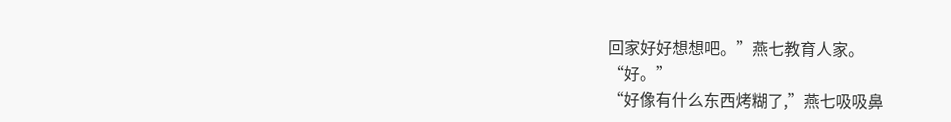回家好好想想吧。”燕七教育人家。
“好。”
“好像有什么东西烤糊了,”燕七吸吸鼻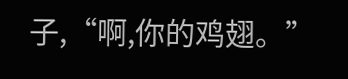子,“啊,你的鸡翅。”